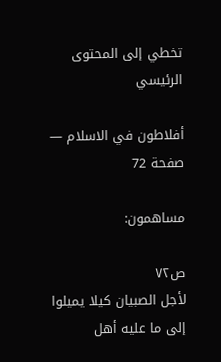تخطي إلى المحتوى الرئيسي

أفلاطون في الاسلام — صفحة 72

مساهمون:

ص٧٢
لأجل الصبيان كيلا يميلوا إلى ما عليه أهل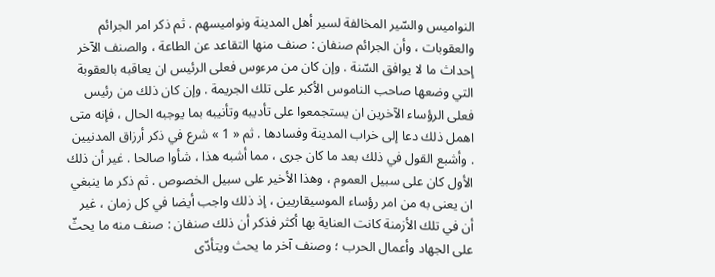النواميس والسّير المخالفة لسير أهل المدينة ونواميسهم . ثم ذكر امر الجرائم والعقوبات ، وأن الجرائم صنفان : صنف منها التقاعد عن الطاعة ، والصنف الآخر إحداث ما لا يوافق السّنة . وإن كان من مرءوس فعلى الرئيس ان يعاقبه بالعقوبة التي وضعها صاحب الناموس الأكبر على تلك الجريمة . وإن كان ذلك من رئيس فعلى الرؤساء الآخرين ان يستجمعوا على تأديبه وتأنيبه بما يوجبه الحال ، فإنه متى اهمل ذلك دعا إلى خراب المدينة وفسادها . ثم « 1 » شرع في ذكر أرزاق المدنيين . وأشبع القول في ذلك بعد ما كان جرى ، مما أشبه هذا ، شأوا صالحا . غير أن ذلك الأول كان على سبيل العموم ، وهذا الأخير على سبيل الخصوص . ثم ذكر ما ينبغي ان يعنى به من امر رؤساء الموسيقاريين ، إذ ذلك واجب أيضا في كل زمان ، غير أن في تلك الأزمنة كانت العناية بها أكثر فذكر أن ذلك صنفان : صنف منه ما يحثّ على الجهاد وأعمال الحرب ؛ وصنف آخر ما يحث ويتأدّى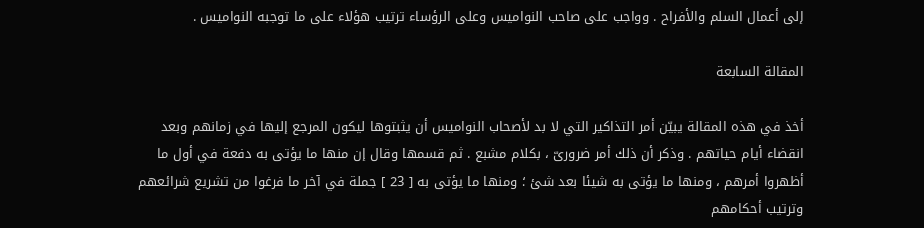إلى أعمال السلم والأفراح . وواجب على صاحب النواميس وعلى الرؤساء ترتيب هؤلاء على ما توجبه النواميس .

المقالة السابعة

أخذ في هذه المقالة يبيّن أمر التذاكير التي لا بد لأصحاب النواميس أن يثبتوها ليكون المرجع إليها في زمانهم وبعد انقضاء أيام حياتهم . وذكر أن ذلك أمر ضرورىّ ، بكلام مشبع . ثم قسمها وقال إن منها ما يؤتى به دفعة في أول ما أظهروا أمرهم ، ومنها ما يؤتى به شيئا بعد شئ ؛ ومنها ما يؤتى به [ 23 ] جملة في آخر ما فرغوا من تشريع شرائعهم وترتيب أحكامهم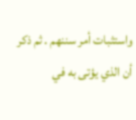واستثبات أمر سننهم . ثم ذكر أن الذي يؤتى به في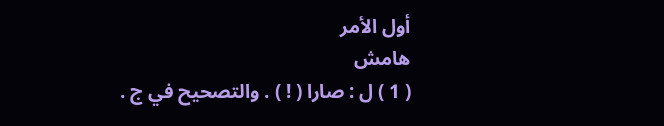أول الأمر
هامش
( 1 ) ل : صارا ( ! ) . والتصحيح في ج .